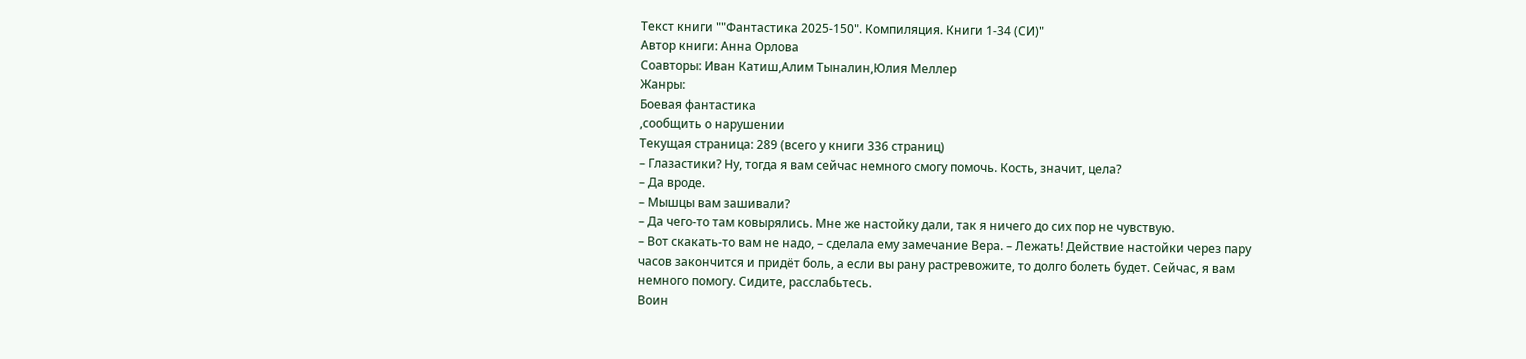Текст книги ""Фантастика 2025-150". Компиляция. Книги 1-34 (СИ)"
Автор книги: Анна Орлова
Соавторы: Иван Катиш,Алим Тыналин,Юлия Меллер
Жанры:
Боевая фантастика
,сообщить о нарушении
Текущая страница: 289 (всего у книги 336 страниц)
– Глазастики? Ну, тогда я вам сейчас немного смогу помочь. Кость, значит, цела?
– Да вроде.
– Мышцы вам зашивали?
– Да чего-то там ковырялись. Мне же настойку дали, так я ничего до сих пор не чувствую.
– Вот скакать-то вам не надо, – сделала ему замечание Вера. – Лежать! Действие настойки через пару часов закончится и придёт боль, а если вы рану растревожите, то долго болеть будет. Сейчас, я вам немного помогу. Сидите, расслабьтесь.
Воин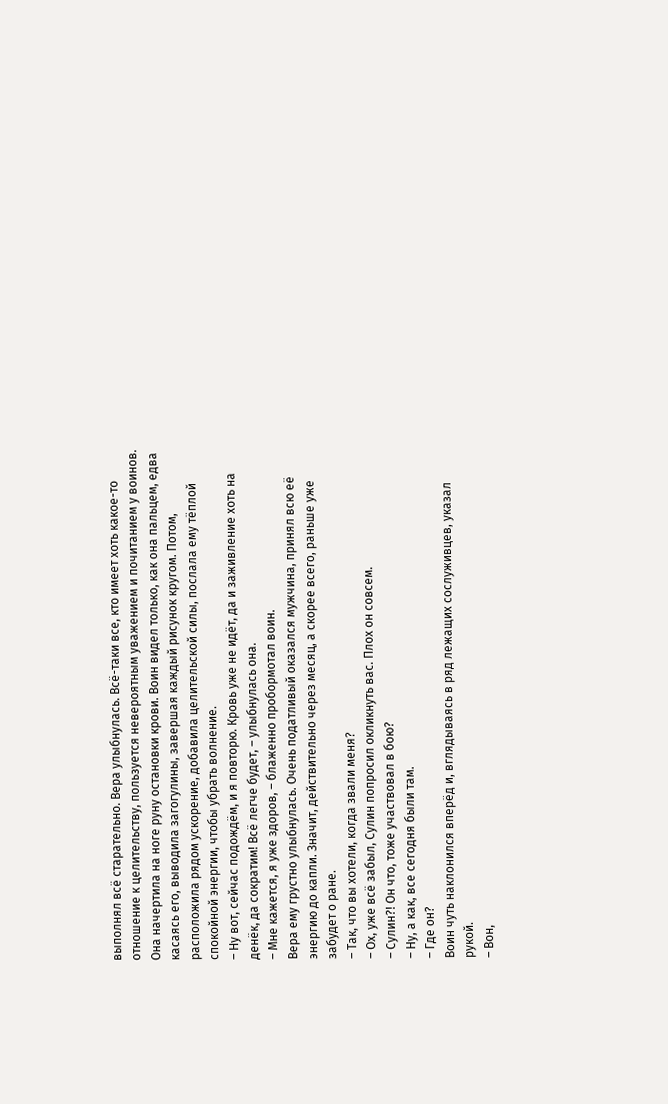выполнял всё старательно. Вера улыбнулась. Всё-таки все, кто имеет хоть какое-то отношение к целительству, пользуется невероятным уважением и почитанием у воинов. Она начертила на ноге руну остановки крови. Воин видел только, как она пальцем, едва касаясь его, выводила загогулины, завершая каждый рисунок кругом. Потом, расположила рядом ускорение, добавила целительской силы, послала ему тёплой спокойной энергии, чтобы убрать волнение.
– Ну вот, сейчас подождём, и я повторю. Кровь уже не идёт, да и заживление хоть на денёк, да сократим! Всё легче будет, – улыбнулась она.
– Мне кажется, я уже здоров, – блаженно пробормотал воин.
Вера ему грустно улыбнулась. Очень податливый оказался мужчина, принял всю её энергию до капли. Значит, действительно через месяц, а скорее всего, раньше уже забудет о ране.
– Так, что вы хотели, когда звали меня?
– Ох, уже всё забыл, Сулин попросил окликнуть вас. Плох он совсем.
– Сулин?! Он что, тоже участвовал в бою?
– Ну, а как, все сегодня были там.
– Где он?
Воин чуть наклонился вперёд и, вглядываясь в ряд лежащих сослуживцев, указал рукой.
– Вон,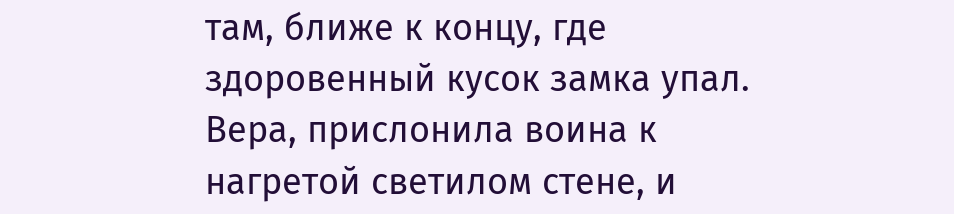там, ближе к концу, где здоровенный кусок замка упал.
Вера, прислонила воина к нагретой светилом стене, и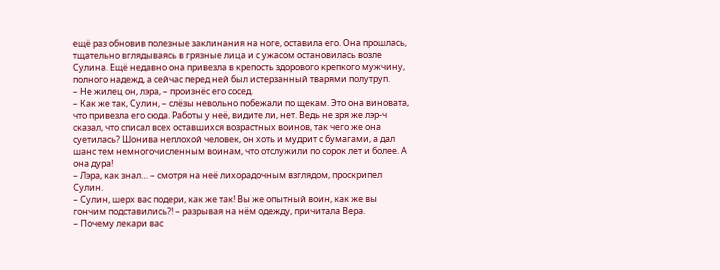ещё раз обновив полезные заклинания на ноге, оставила его. Она прошлась, тщательно вглядываясь в грязные лица и с ужасом остановилась возле Сулина. Ещё недавно она привезла в крепость здорового крепкого мужчину, полного надежд, а сейчас перед ней был истерзанный тварями полутруп.
– Не жилец он, лэра, – произнёс его сосед.
– Как же так, Сулин, – слёзы невольно побежали по щекам. Это она виновата, что привезла его сюда. Работы у неё, видите ли, нет. Ведь не зря же лэр-ч сказал, что списал всех оставшихся возрастных воинов, так чего же она суетилась? Шонива неплохой человек, он хоть и мудрит с бумагами, а дал шанс тем немногочисленным воинам, что отслужили по сорок лет и более. А она дура!
– Лэра, как знал… – смотря на неё лихорадочным взглядом, проскрипел Сулин.
– Сулин, шерх вас подери, как же так! Вы же опытный воин, как же вы гончим подставились?! – разрывая на нём одежду, причитала Вера.
– Почему лекари вас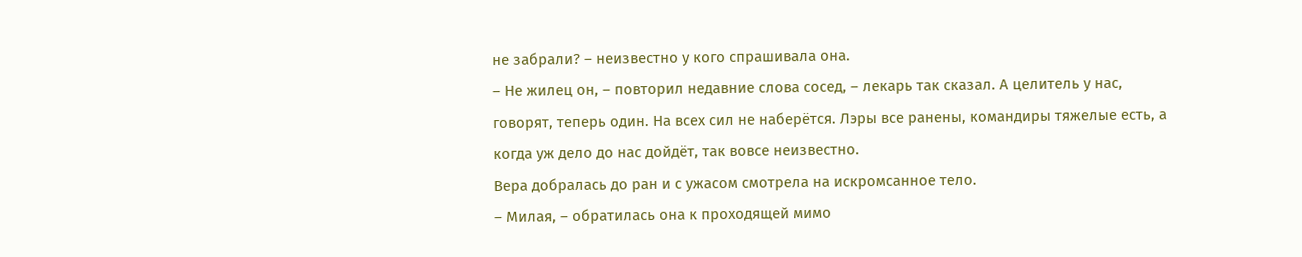не забрали? – неизвестно у кого спрашивала она.
– Не жилец он, – повторил недавние слова сосед, – лекарь так сказал. А целитель у нас, говорят, теперь один. На всех сил не наберётся. Лэры все ранены, командиры тяжелые есть, а когда уж дело до нас дойдёт, так вовсе неизвестно.
Вера добралась до ран и с ужасом смотрела на искромсанное тело.
– Милая, – обратилась она к проходящей мимо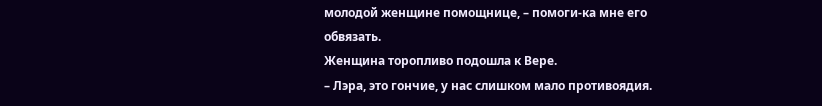молодой женщине помощнице, – помоги-ка мне его обвязать.
Женщина торопливо подошла к Вере.
– Лэра, это гончие, у нас слишком мало противоядия.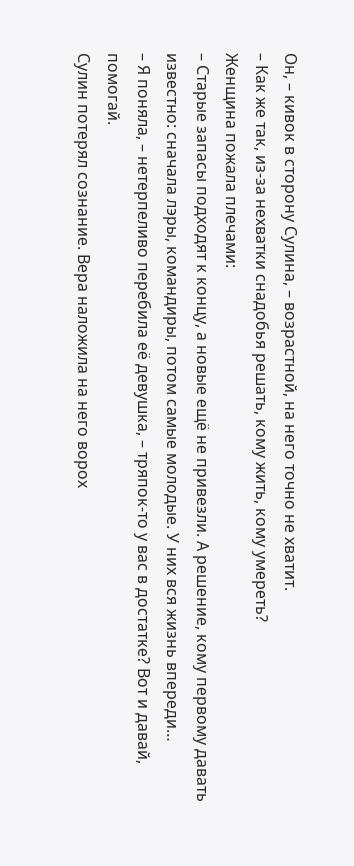Он, – кивок в сторону Сулина, – возрастной, на него точно не хватит.
– Как же так, из-за нехватки снадобья решать, кому жить, кому умереть?
Женщина пожала плечами:
– Старые запасы подходят к концу, а новые ещё не привезли. А решение, кому первому давать известно: сначала лэры, командиры, потом самые молодые. У них вся жизнь впереди…
– Я поняла, – нетерпеливо перебила её девушка, – тряпок-то у вас в достатке? Вот и давай, помогай.
Сулин потерял сознание. Вера наложила на него ворох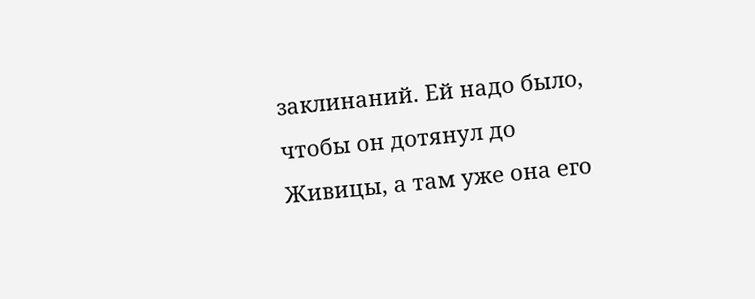заклинаний. Ей надо было, чтобы он дотянул до Живицы, а там уже она его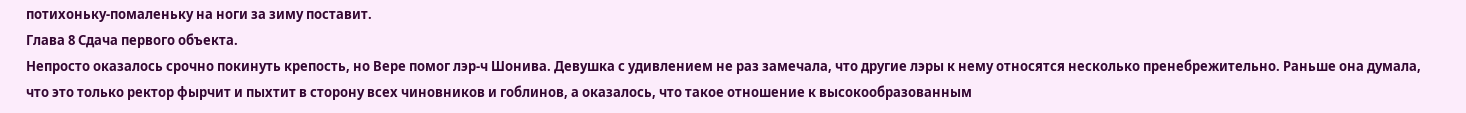потихоньку-помаленьку на ноги за зиму поставит.
Глава 8 Сдача первого объекта.
Непросто оказалось срочно покинуть крепость, но Вере помог лэр-ч Шонива. Девушка с удивлением не раз замечала, что другие лэры к нему относятся несколько пренебрежительно. Раньше она думала, что это только ректор фырчит и пыхтит в сторону всех чиновников и гоблинов, а оказалось, что такое отношение к высокообразованным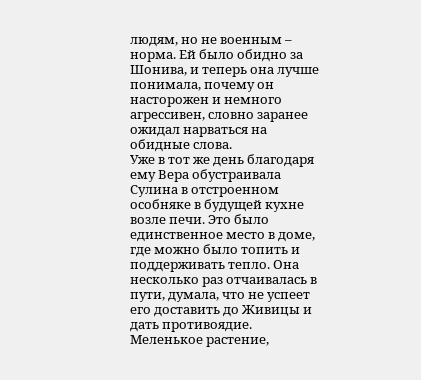людям, но не военным – норма. Ей было обидно за Шонива, и теперь она лучше понимала, почему он насторожен и немного агрессивен, словно заранее ожидал нарваться на обидные слова.
Уже в тот же день благодаря ему Вера обустраивала Сулина в отстроенном особняке в будущей кухне возле печи. Это было единственное место в доме, где можно было топить и поддерживать тепло. Она несколько раз отчаивалась в пути, думала, что не успеет его доставить до Живицы и дать противоядие. Меленькое растение,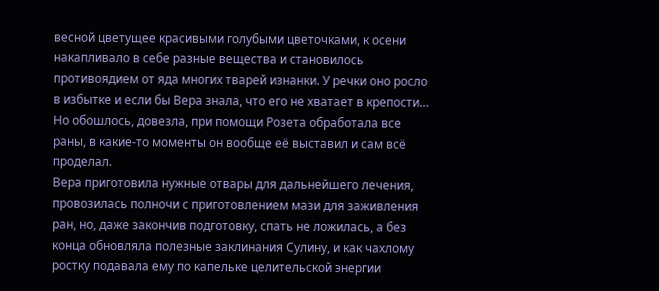весной цветущее красивыми голубыми цветочками, к осени накапливало в себе разные вещества и становилось противоядием от яда многих тварей изнанки. У речки оно росло в избытке и если бы Вера знала, что его не хватает в крепости… Но обошлось, довезла, при помощи Розета обработала все раны, в какие-то моменты он вообще её выставил и сам всё проделал.
Вера приготовила нужные отвары для дальнейшего лечения, провозилась полночи с приготовлением мази для заживления ран, но, даже закончив подготовку, спать не ложилась, а без конца обновляла полезные заклинания Сулину, и как чахлому ростку подавала ему по капельке целительской энергии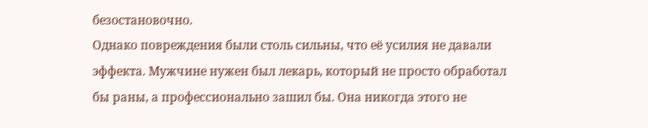безостановочно.
Однако повреждения были столь сильны, что её усилия не давали эффекта. Мужчине нужен был лекарь, который не просто обработал бы раны, а профессионально зашил бы. Она никогда этого не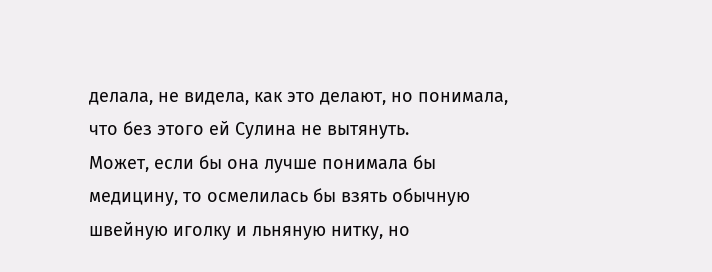делала, не видела, как это делают, но понимала, что без этого ей Сулина не вытянуть.
Может, если бы она лучше понимала бы медицину, то осмелилась бы взять обычную швейную иголку и льняную нитку, но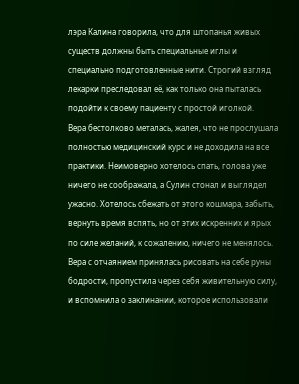лэра Калина говорила, что для штопанья живых существ должны быть специальные иглы и специально подготовленные нити. Строгий взгляд лекарки преследовал её, как только она пыталась подойти к своему пациенту с простой иголкой.
Вера бестолково металась, жалея, что не прослушала полностью медицинский курс и не доходила на все практики. Неимоверно хотелось спать, голова уже ничего не соображала, а Сулин стонал и выглядел ужасно. Хотелось сбежать от этого кошмара, забыть, вернуть время вспять, но от этих искренних и ярых по силе желаний, к сожалению, ничего не менялось.
Вера с отчаянием принялась рисовать на себе руны бодрости, пропустила через себя живительную силу, и вспомнила о заклинании, которое использовали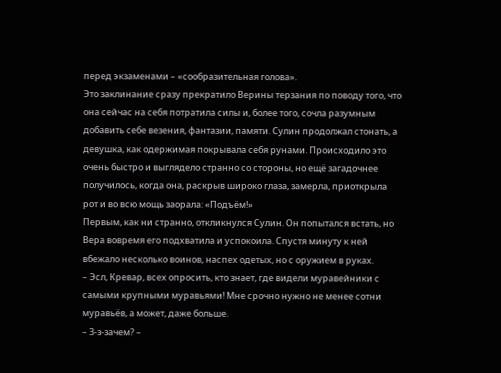перед экзаменами – «сообразительная голова».
Это заклинание сразу прекратило Верины терзания по поводу того, что она сейчас на себя потратила силы и, более того, сочла разумным добавить себе везения, фантазии, памяти. Сулин продолжал стонать, а девушка, как одержимая покрывала себя рунами. Происходило это очень быстро и выглядело странно со стороны, но ещё загадочнее получилось, когда она, раскрыв широко глаза, замерла, приоткрыла рот и во всю мощь заорала: «Подъём!»
Первым, как ни странно, откликнулся Сулин. Он попытался встать, но Вера вовремя его подхватила и успокоила. Спустя минуту к ней вбежало несколько воинов, наспех одетых, но с оружием в руках.
– Эсл, Кревар, всех опросить, кто знает, где видели муравейники с самыми крупными муравьями! Мне срочно нужно не менее сотни муравьёв, а может, даже больше.
– З-з-зачем? –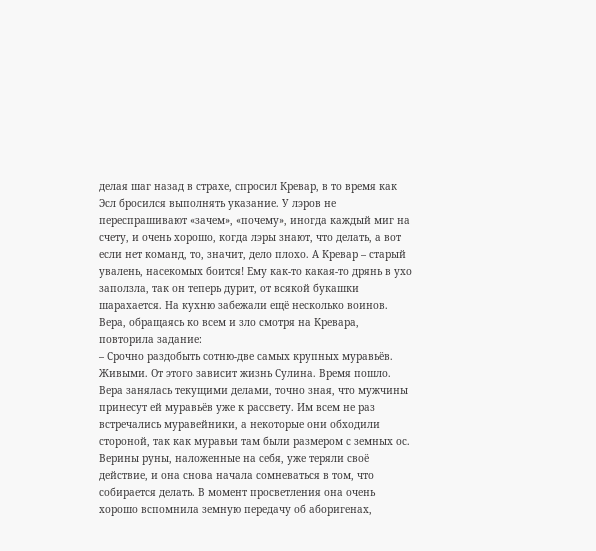делая шаг назад в страхе, спросил Кревар, в то время как Эсл бросился выполнять указание. У лэров не переспрашивают «зачем», «почему», иногда каждый миг на счету, и очень хорошо, когда лэры знают, что делать, а вот если нет команд, то, значит, дело плохо. А Кревар – старый увалень, насекомых боится! Ему как-то какая-то дрянь в ухо заползла, так он теперь дурит, от всякой букашки шарахается. На кухню забежали ещё несколько воинов. Вера, обращаясь ко всем и зло смотря на Кревара, повторила задание:
– Срочно раздобыть сотню-две самых крупных муравьёв. Живыми. От этого зависит жизнь Сулина. Время пошло.
Вера занялась текущими делами, точно зная, что мужчины принесут ей муравьёв уже к рассвету. Им всем не раз встречались муравейники, а некоторые они обходили стороной, так как муравьи там были размером с земных ос. Верины руны, наложенные на себя, уже теряли своё действие, и она снова начала сомневаться в том, что собирается делать. В момент просветления она очень хорошо вспомнила земную передачу об аборигенах,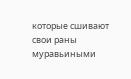которые сшивают свои раны муравьиными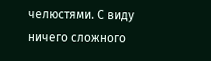челюстями. С виду ничего сложного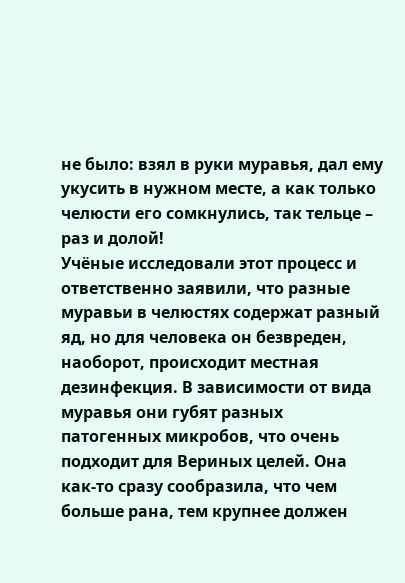не было: взял в руки муравья, дал ему укусить в нужном месте, а как только челюсти его сомкнулись, так тельце – раз и долой!
Учёные исследовали этот процесс и ответственно заявили, что разные муравьи в челюстях содержат разный яд, но для человека он безвреден, наоборот, происходит местная дезинфекция. В зависимости от вида муравья они губят разных патогенных микробов, что очень подходит для Вериных целей. Она как-то сразу сообразила, что чем больше рана, тем крупнее должен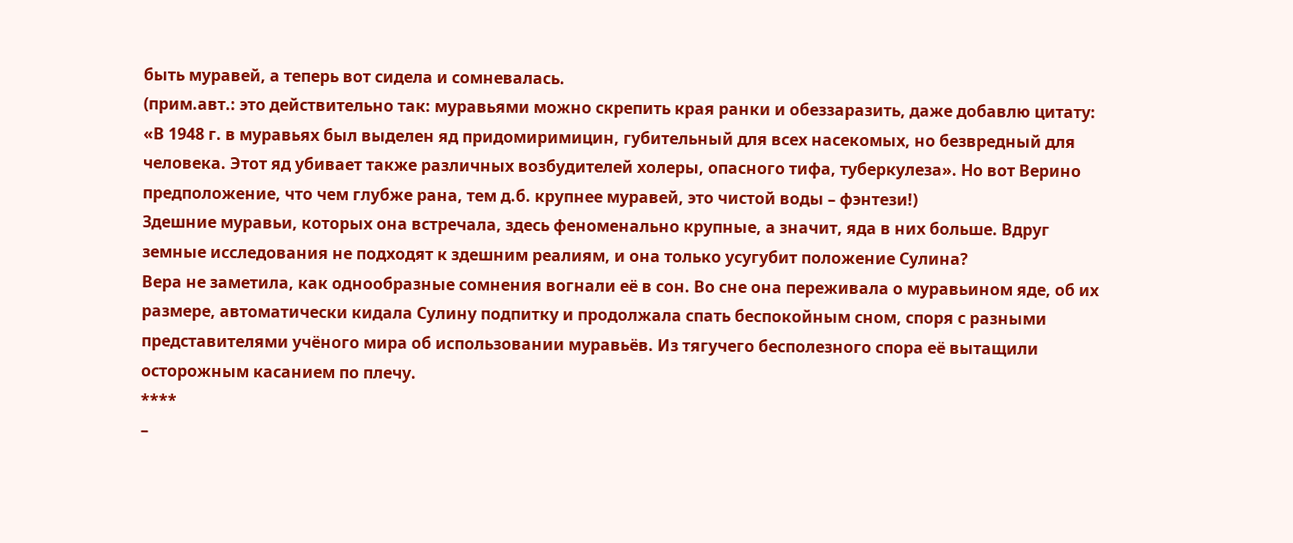быть муравей, а теперь вот сидела и сомневалась.
(прим.авт.: это действительно так: муравьями можно скрепить края ранки и обеззаразить, даже добавлю цитату: «В 1948 г. в муравьях был выделен яд придомиримицин, губительный для всех насекомых, но безвредный для человека. Этот яд убивает также различных возбудителей холеры, опасного тифа, туберкулеза». Но вот Верино предположение, что чем глубже рана, тем д.б. крупнее муравей, это чистой воды – фэнтези!)
Здешние муравьи, которых она встречала, здесь феноменально крупные, а значит, яда в них больше. Вдруг земные исследования не подходят к здешним реалиям, и она только усугубит положение Сулина?
Вера не заметила, как однообразные сомнения вогнали её в сон. Во сне она переживала о муравьином яде, об их размере, автоматически кидала Сулину подпитку и продолжала спать беспокойным сном, споря с разными представителями учёного мира об использовании муравьёв. Из тягучего бесполезного спора её вытащили осторожным касанием по плечу.
****
–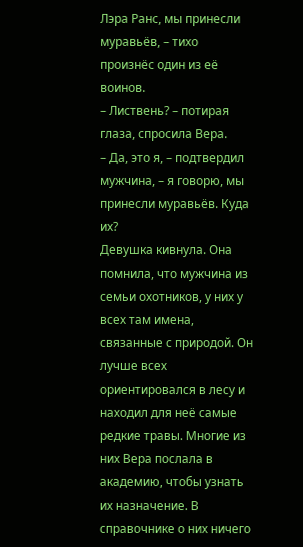Лэра Ранс, мы принесли муравьёв, – тихо произнёс один из её воинов.
– Листвень? – потирая глаза, спросила Вера.
– Да, это я, – подтвердил мужчина, – я говорю, мы принесли муравьёв. Куда их?
Девушка кивнула. Она помнила, что мужчина из семьи охотников, у них у всех там имена, связанные с природой. Он лучше всех ориентировался в лесу и находил для неё самые редкие травы. Многие из них Вера послала в академию, чтобы узнать их назначение. В справочнике о них ничего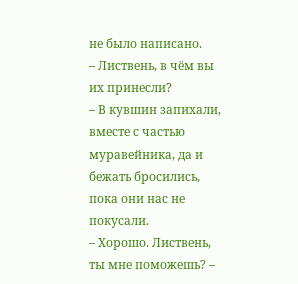не было написано.
– Листвень, в чём вы их принесли?
– В кувшин запихали, вместе с частью муравейника, да и бежать бросились, пока они нас не покусали.
– Хорошо. Листвень, ты мне поможешь? –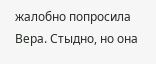жалобно попросила Вера. Стыдно, но она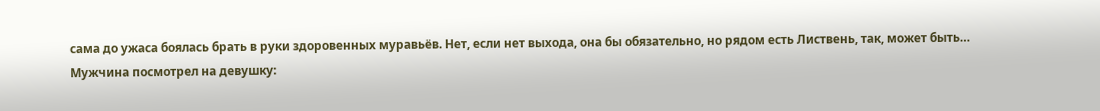сама до ужаса боялась брать в руки здоровенных муравьёв. Нет, если нет выхода, она бы обязательно, но рядом есть Листвень, так, может быть…
Мужчина посмотрел на девушку: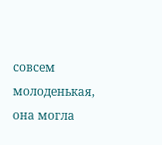совсем молоденькая, она могла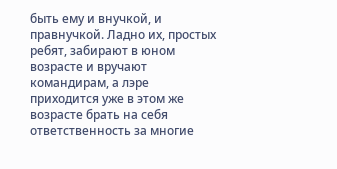быть ему и внучкой, и правнучкой. Ладно их, простых ребят, забирают в юном возрасте и вручают командирам, а лэре приходится уже в этом же возрасте брать на себя ответственность за многие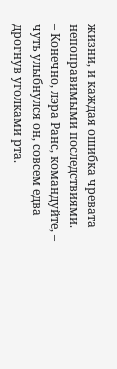жизни, и каждая ошибка чревата непоправимыми последствиями.
– Конечно, лэра Ранс, командуйте, – чуть улыбнулся он, совсем едва дрогнув уголками рта.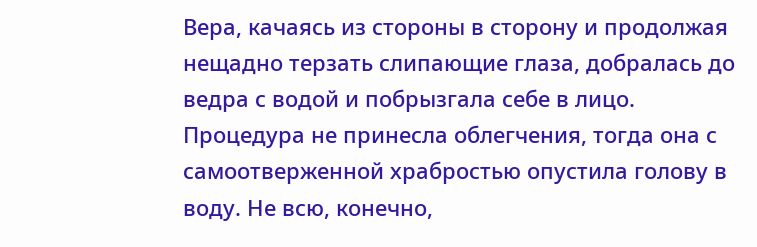Вера, качаясь из стороны в сторону и продолжая нещадно терзать слипающие глаза, добралась до ведра с водой и побрызгала себе в лицо. Процедура не принесла облегчения, тогда она с самоотверженной храбростью опустила голову в воду. Не всю, конечно,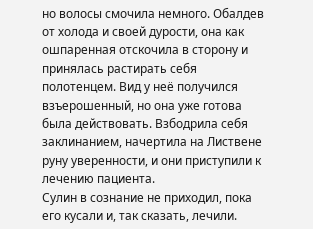но волосы смочила немного. Обалдев от холода и своей дурости, она как ошпаренная отскочила в сторону и принялась растирать себя полотенцем. Вид у неё получился взъерошенный, но она уже готова была действовать. Взбодрила себя заклинанием, начертила на Листвене руну уверенности, и они приступили к лечению пациента.
Сулин в сознание не приходил, пока его кусали и, так сказать, лечили.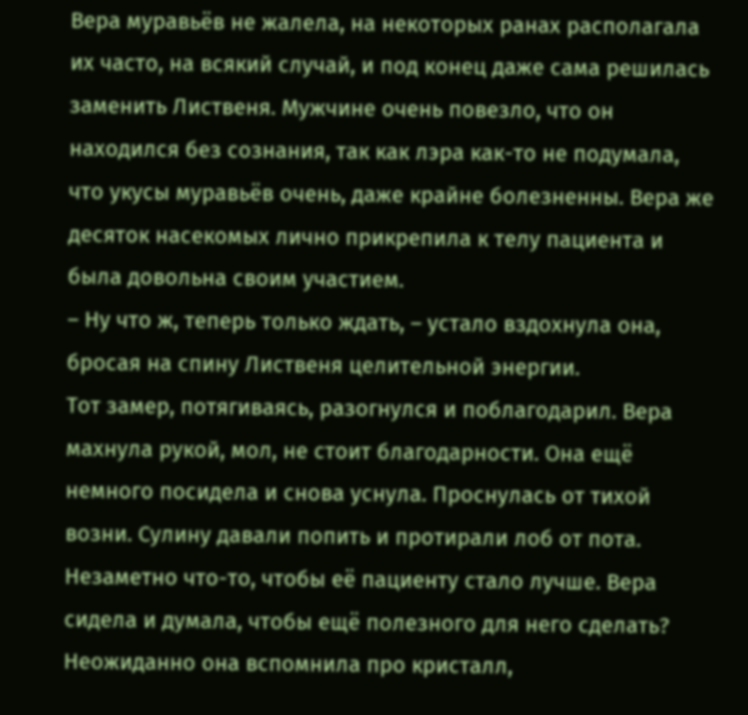Вера муравьёв не жалела, на некоторых ранах располагала их часто, на всякий случай, и под конец даже сама решилась заменить Лиственя. Мужчине очень повезло, что он находился без сознания, так как лэра как-то не подумала, что укусы муравьёв очень, даже крайне болезненны. Вера же десяток насекомых лично прикрепила к телу пациента и была довольна своим участием.
– Ну что ж, теперь только ждать, – устало вздохнула она, бросая на спину Лиственя целительной энергии.
Тот замер, потягиваясь, разогнулся и поблагодарил. Вера махнула рукой, мол, не стоит благодарности. Она ещё немного посидела и снова уснула. Проснулась от тихой возни. Сулину давали попить и протирали лоб от пота.
Незаметно что-то, чтобы её пациенту стало лучше. Вера сидела и думала, чтобы ещё полезного для него сделать? Неожиданно она вспомнила про кристалл,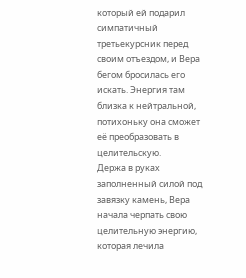который ей подарил симпатичный третьекурсник перед своим отъездом, и Вера бегом бросилась его искать. Энергия там близка к нейтральной, потихоньку она сможет её преобразовать в целительскую.
Держа в руках заполненный силой под завязку камень, Вера начала черпать свою целительную энергию, которая лечила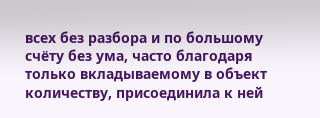всех без разбора и по большому счёту без ума, часто благодаря только вкладываемому в объект количеству, присоединила к ней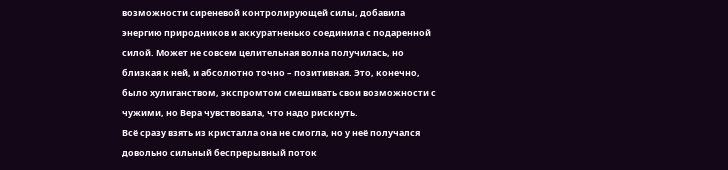возможности сиреневой контролирующей силы, добавила энергию природников и аккуратненько соединила с подаренной силой. Может не совсем целительная волна получилась, но близкая к ней, и абсолютно точно – позитивная. Это, конечно, было хулиганством, экспромтом смешивать свои возможности с чужими, но Вера чувствовала, что надо рискнуть.
Всё сразу взять из кристалла она не смогла, но у неё получался довольно сильный беспрерывный поток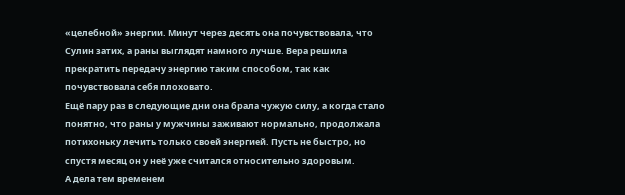«целебной» энергии. Минут через десять она почувствовала, что Сулин затих, а раны выглядят намного лучше. Вера решила прекратить передачу энергию таким способом, так как почувствовала себя плоховато.
Ещё пару раз в следующие дни она брала чужую силу, а когда стало понятно, что раны у мужчины заживают нормально, продолжала потихоньку лечить только своей энергией. Пусть не быстро, но спустя месяц он у неё уже считался относительно здоровым.
А дела тем временем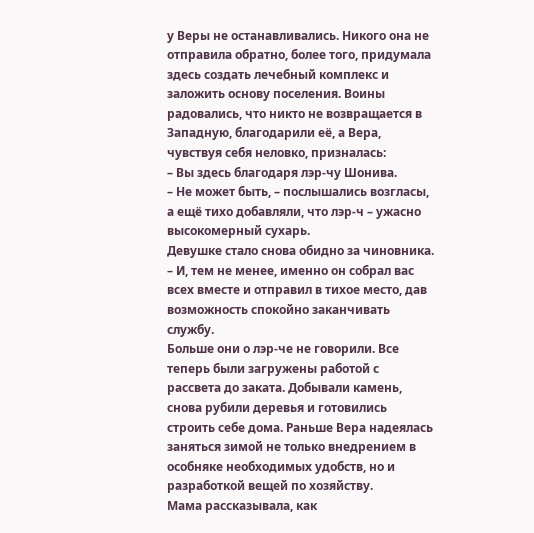у Веры не останавливались. Никого она не отправила обратно, более того, придумала здесь создать лечебный комплекс и заложить основу поселения. Воины радовались, что никто не возвращается в Западную, благодарили её, а Вера, чувствуя себя неловко, призналась:
– Вы здесь благодаря лэр-чу Шонива.
– Не может быть, – послышались возгласы, а ещё тихо добавляли, что лэр-ч – ужасно высокомерный сухарь.
Девушке стало снова обидно за чиновника.
– И, тем не менее, именно он собрал вас всех вместе и отправил в тихое место, дав возможность спокойно заканчивать службу.
Больше они о лэр-че не говорили. Все теперь были загружены работой с рассвета до заката. Добывали камень, снова рубили деревья и готовились строить себе дома. Раньше Вера надеялась заняться зимой не только внедрением в особняке необходимых удобств, но и разработкой вещей по хозяйству.
Мама рассказывала, как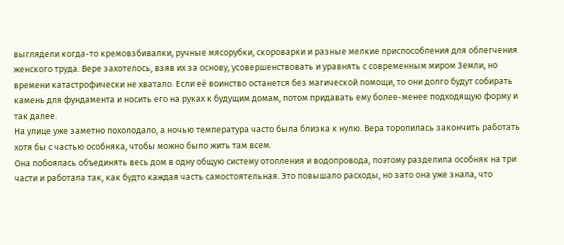выглядели когда-то кремовзбивалки, ручные мясорубки, скороварки и разные мелкие приспособления для облегчения женского труда. Вере захотелось, взяв их за основу, усовершенствовать и уравнять с современным миром Земли, но времени катастрофически не хватало. Если её воинство останется без магической помощи, то они долго будут собирать камень для фундамента и носить его на руках к будущим домам, потом придавать ему более-менее подходящую форму и так далее.
На улице уже заметно похолодало, а ночью температура часто была близка к нулю. Вера торопилась закончить работать хотя бы с частью особняка, чтобы можно было жить там всем.
Она побоялась объединять весь дом в одну общую систему отопления и водопровода, поэтому разделила особняк на три части и работала так, как будто каждая часть самостоятельная. Это повышало расходы, но зато она уже знала, что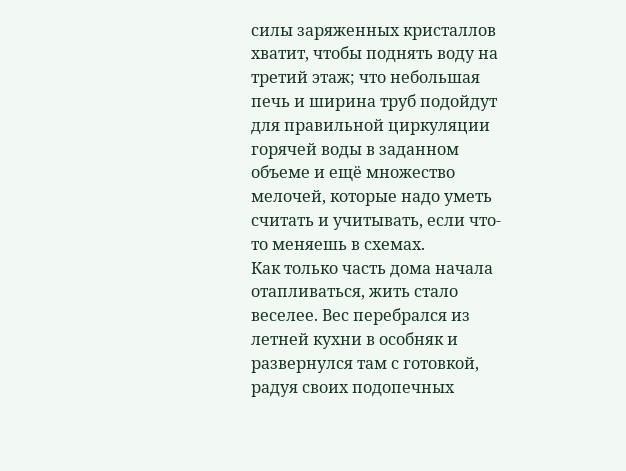силы заряженных кристаллов хватит, чтобы поднять воду на третий этаж; что небольшая печь и ширина труб подойдут для правильной циркуляции горячей воды в заданном объеме и ещё множество мелочей, которые надо уметь считать и учитывать, если что-то меняешь в схемах.
Как только часть дома начала отапливаться, жить стало веселее. Вес перебрался из летней кухни в особняк и развернулся там с готовкой, радуя своих подопечных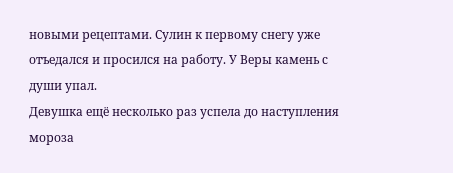новыми рецептами. Сулин к первому снегу уже отъедался и просился на работу. У Веры камень с души упал.
Девушка ещё несколько раз успела до наступления мороза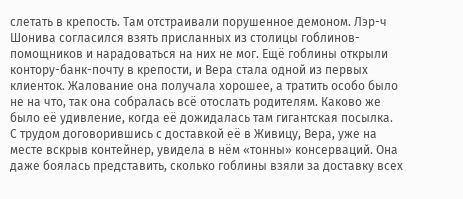слетать в крепость. Там отстраивали порушенное демоном. Лэр-ч Шонива согласился взять присланных из столицы гоблинов-помощников и нарадоваться на них не мог. Ещё гоблины открыли контору-банк-почту в крепости, и Вера стала одной из первых клиенток. Жалование она получала хорошее, а тратить особо было не на что, так она собралась всё отослать родителям. Каково же было её удивление, когда её дожидалась там гигантская посылка.
С трудом договорившись с доставкой её в Живицу, Вера, уже на месте вскрыв контейнер, увидела в нём «тонны» консерваций. Она даже боялась представить, сколько гоблины взяли за доставку всех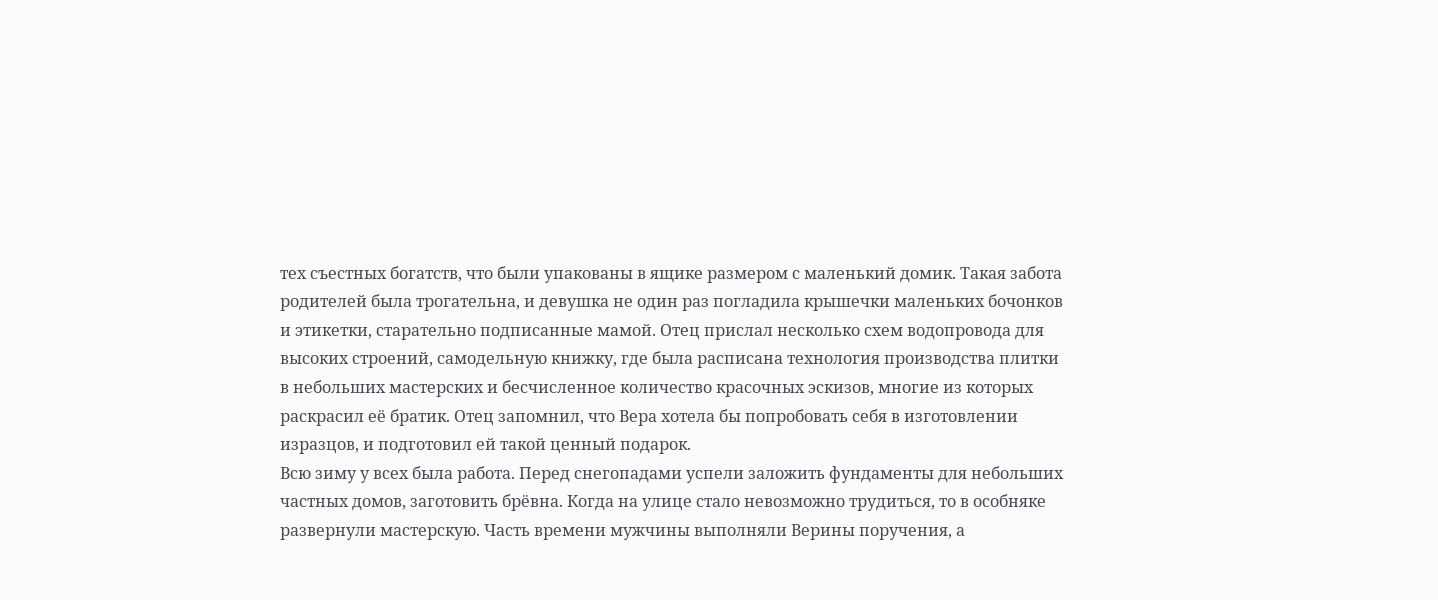тех съестных богатств, что были упакованы в ящике размером с маленький домик. Такая забота родителей была трогательна, и девушка не один раз погладила крышечки маленьких бочонков и этикетки, старательно подписанные мамой. Отец прислал несколько схем водопровода для высоких строений, самодельную книжку, где была расписана технология производства плитки в небольших мастерских и бесчисленное количество красочных эскизов, многие из которых раскрасил её братик. Отец запомнил, что Вера хотела бы попробовать себя в изготовлении изразцов, и подготовил ей такой ценный подарок.
Всю зиму у всех была работа. Перед снегопадами успели заложить фундаменты для небольших частных домов, заготовить брёвна. Когда на улице стало невозможно трудиться, то в особняке развернули мастерскую. Часть времени мужчины выполняли Верины поручения, а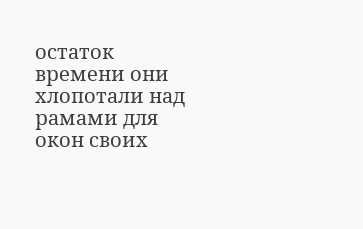остаток времени они хлопотали над рамами для окон своих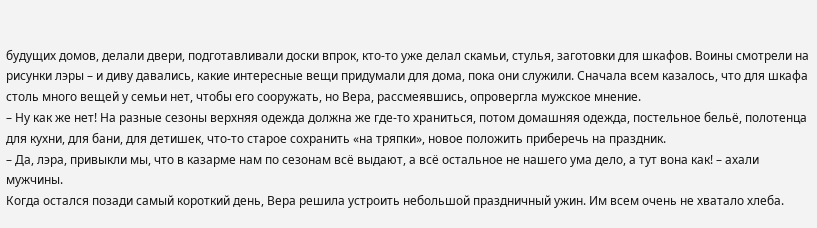будущих домов, делали двери, подготавливали доски впрок, кто-то уже делал скамьи, стулья, заготовки для шкафов. Воины смотрели на рисунки лэры – и диву давались, какие интересные вещи придумали для дома, пока они служили. Сначала всем казалось, что для шкафа столь много вещей у семьи нет, чтобы его сооружать, но Вера, рассмеявшись, опровергла мужское мнение.
– Ну как же нет! На разные сезоны верхняя одежда должна же где-то храниться, потом домашняя одежда, постельное бельё, полотенца для кухни, для бани, для детишек, что-то старое сохранить «на тряпки», новое положить приберечь на праздник.
– Да, лэра, привыкли мы, что в казарме нам по сезонам всё выдают, а всё остальное не нашего ума дело, а тут вона как! – ахали мужчины.
Когда остался позади самый короткий день, Вера решила устроить небольшой праздничный ужин. Им всем очень не хватало хлеба.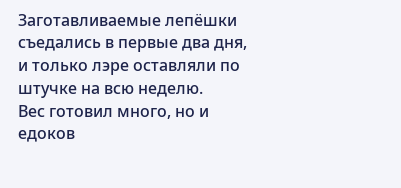Заготавливаемые лепёшки съедались в первые два дня, и только лэре оставляли по штучке на всю неделю.
Вес готовил много, но и едоков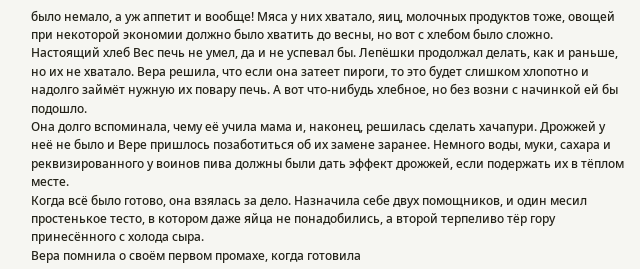было немало, а уж аппетит и вообще! Мяса у них хватало, яиц, молочных продуктов тоже, овощей при некоторой экономии должно было хватить до весны, но вот с хлебом было сложно.
Настоящий хлеб Вес печь не умел, да и не успевал бы. Лепёшки продолжал делать, как и раньше, но их не хватало. Вера решила, что если она затеет пироги, то это будет слишком хлопотно и надолго займёт нужную их повару печь. А вот что-нибудь хлебное, но без возни с начинкой ей бы подошло.
Она долго вспоминала, чему её учила мама и, наконец, решилась сделать хачапури. Дрожжей у неё не было и Вере пришлось позаботиться об их замене заранее. Немного воды, муки, сахара и реквизированного у воинов пива должны были дать эффект дрожжей, если подержать их в тёплом месте.
Когда всё было готово, она взялась за дело. Назначила себе двух помощников, и один месил простенькое тесто, в котором даже яйца не понадобились, а второй терпеливо тёр гору принесённого с холода сыра.
Вера помнила о своём первом промахе, когда готовила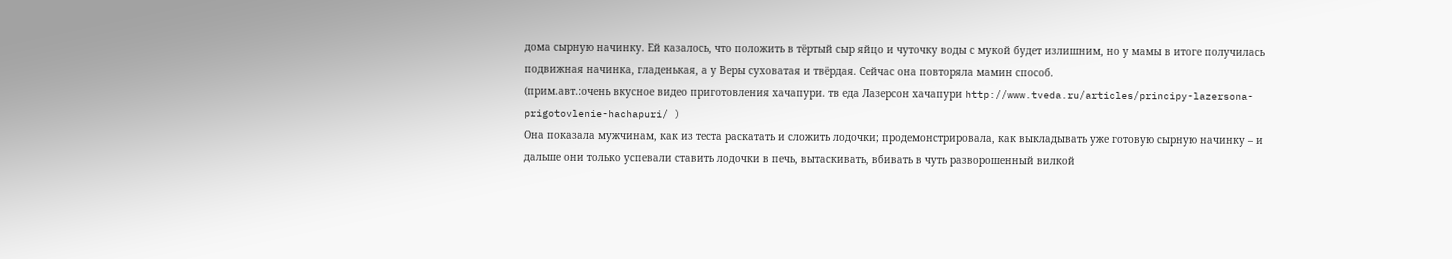дома сырную начинку. Ей казалось, что положить в тёртый сыр яйцо и чуточку воды с мукой будет излишним, но у мамы в итоге получилась подвижная начинка, гладенькая, а у Веры суховатая и твёрдая. Сейчас она повторяла мамин способ.
(прим.авт.:очень вкусное видео приготовления хачапури. тв еда Лазерсон хачапури http://www.tveda.ru/articles/principy-lazersona-prigotovlenie-hachapuri/ )
Она показала мужчинам, как из теста раскатать и сложить лодочки; продемонстрировала, как выкладывать уже готовую сырную начинку – и дальше они только успевали ставить лодочки в печь, вытаскивать, вбивать в чуть разворошенный вилкой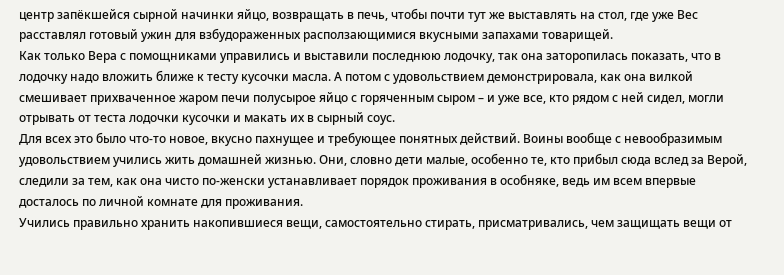центр запёкшейся сырной начинки яйцо, возвращать в печь, чтобы почти тут же выставлять на стол, где уже Вес расставлял готовый ужин для взбудораженных расползающимися вкусными запахами товарищей.
Как только Вера с помощниками управились и выставили последнюю лодочку, так она заторопилась показать, что в лодочку надо вложить ближе к тесту кусочки масла. А потом с удовольствием демонстрировала, как она вилкой смешивает прихваченное жаром печи полусырое яйцо с горяченным сыром – и уже все, кто рядом с ней сидел, могли отрывать от теста лодочки кусочки и макать их в сырный соус.
Для всех это было что-то новое, вкусно пахнущее и требующее понятных действий. Воины вообще с невообразимым удовольствием учились жить домашней жизнью. Они, словно дети малые, особенно те, кто прибыл сюда вслед за Верой, следили за тем, как она чисто по-женски устанавливает порядок проживания в особняке, ведь им всем впервые досталось по личной комнате для проживания.
Учились правильно хранить накопившиеся вещи, самостоятельно стирать, присматривались, чем защищать вещи от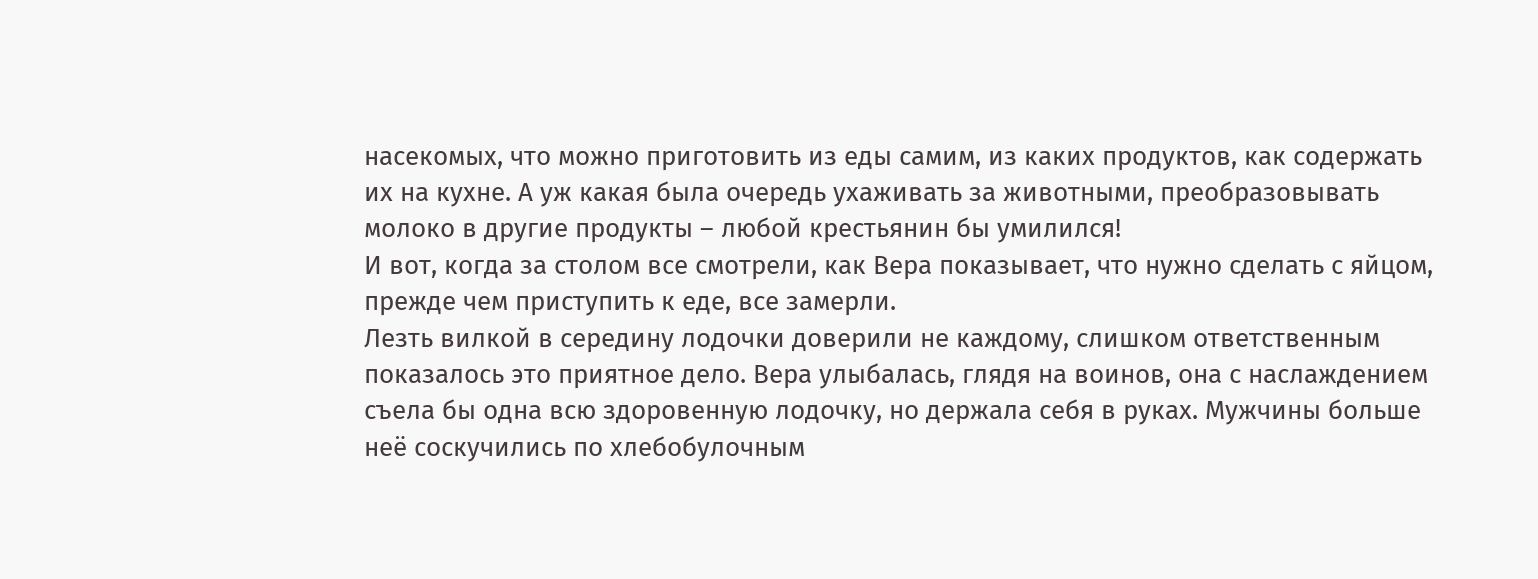насекомых, что можно приготовить из еды самим, из каких продуктов, как содержать их на кухне. А уж какая была очередь ухаживать за животными, преобразовывать молоко в другие продукты – любой крестьянин бы умилился!
И вот, когда за столом все смотрели, как Вера показывает, что нужно сделать с яйцом, прежде чем приступить к еде, все замерли.
Лезть вилкой в середину лодочки доверили не каждому, слишком ответственным показалось это приятное дело. Вера улыбалась, глядя на воинов, она с наслаждением съела бы одна всю здоровенную лодочку, но держала себя в руках. Мужчины больше неё соскучились по хлебобулочным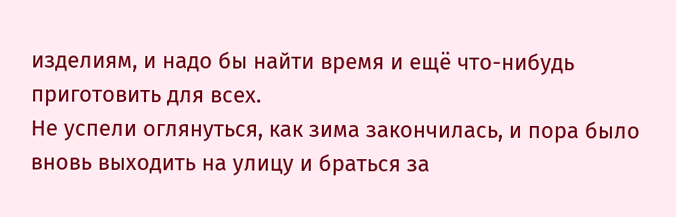изделиям, и надо бы найти время и ещё что-нибудь приготовить для всех.
Не успели оглянуться, как зима закончилась, и пора было вновь выходить на улицу и браться за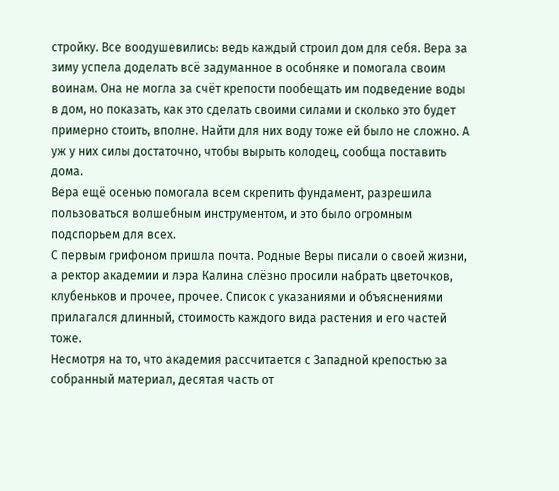стройку. Все воодушевились: ведь каждый строил дом для себя. Вера за зиму успела доделать всё задуманное в особняке и помогала своим воинам. Она не могла за счёт крепости пообещать им подведение воды в дом, но показать, как это сделать своими силами и сколько это будет примерно стоить, вполне. Найти для них воду тоже ей было не сложно. А уж у них силы достаточно, чтобы вырыть колодец, сообща поставить дома.
Вера ещё осенью помогала всем скрепить фундамент, разрешила пользоваться волшебным инструментом, и это было огромным подспорьем для всех.
С первым грифоном пришла почта. Родные Веры писали о своей жизни, а ректор академии и лэра Калина слёзно просили набрать цветочков, клубеньков и прочее, прочее. Список с указаниями и объяснениями прилагался длинный, стоимость каждого вида растения и его частей тоже.
Несмотря на то, что академия рассчитается с Западной крепостью за собранный материал, десятая часть от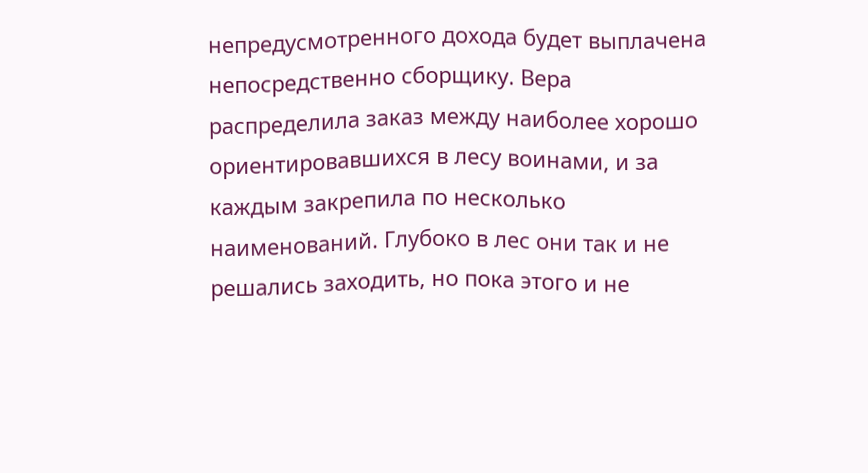непредусмотренного дохода будет выплачена непосредственно сборщику. Вера распределила заказ между наиболее хорошо ориентировавшихся в лесу воинами, и за каждым закрепила по несколько наименований. Глубоко в лес они так и не решались заходить, но пока этого и не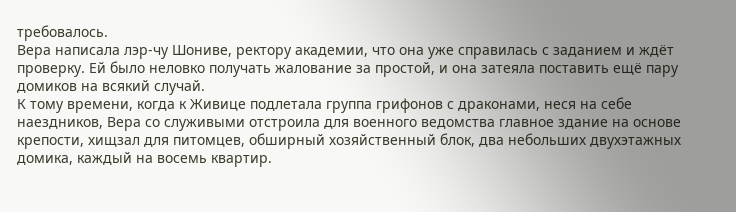требовалось.
Вера написала лэр-чу Шониве, ректору академии, что она уже справилась с заданием и ждёт проверку. Ей было неловко получать жалование за простой, и она затеяла поставить ещё пару домиков на всякий случай.
К тому времени, когда к Живице подлетала группа грифонов с драконами, неся на себе наездников, Вера со служивыми отстроила для военного ведомства главное здание на основе крепости, хищзал для питомцев, обширный хозяйственный блок, два небольших двухэтажных домика, каждый на восемь квартир.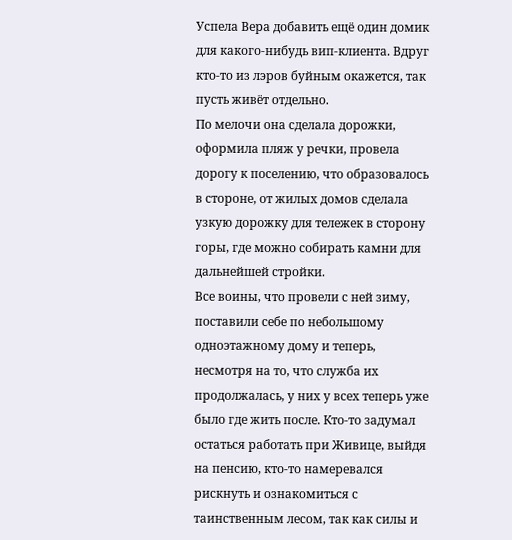Успела Вера добавить ещё один домик для какого-нибудь вип-клиента. Вдруг кто-то из лэров буйным окажется, так пусть живёт отдельно.
По мелочи она сделала дорожки, оформила пляж у речки, провела дорогу к поселению, что образовалось в стороне, от жилых домов сделала узкую дорожку для тележек в сторону горы, где можно собирать камни для дальнейшей стройки.
Все воины, что провели с ней зиму, поставили себе по небольшому одноэтажному дому и теперь, несмотря на то, что служба их продолжалась, у них у всех теперь уже было где жить после. Кто-то задумал остаться работать при Живице, выйдя на пенсию, кто-то намеревался рискнуть и ознакомиться с таинственным лесом, так как силы и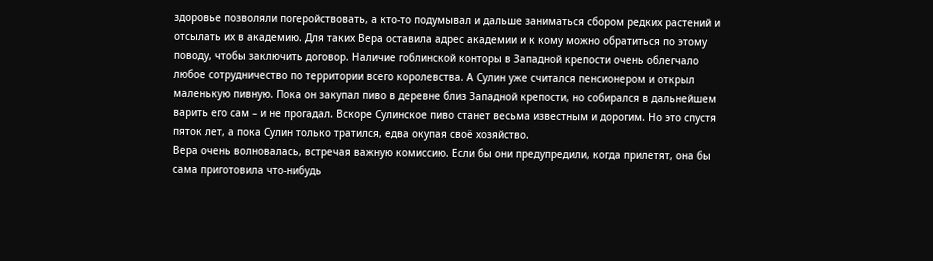здоровье позволяли погеройствовать, а кто-то подумывал и дальше заниматься сбором редких растений и отсылать их в академию. Для таких Вера оставила адрес академии и к кому можно обратиться по этому поводу, чтобы заключить договор. Наличие гоблинской конторы в Западной крепости очень облегчало любое сотрудничество по территории всего королевства. А Сулин уже считался пенсионером и открыл маленькую пивную. Пока он закупал пиво в деревне близ Западной крепости, но собирался в дальнейшем варить его сам – и не прогадал. Вскоре Сулинское пиво станет весьма известным и дорогим. Но это спустя пяток лет, а пока Сулин только тратился, едва окупая своё хозяйство.
Вера очень волновалась, встречая важную комиссию. Если бы они предупредили, когда прилетят, она бы сама приготовила что-нибудь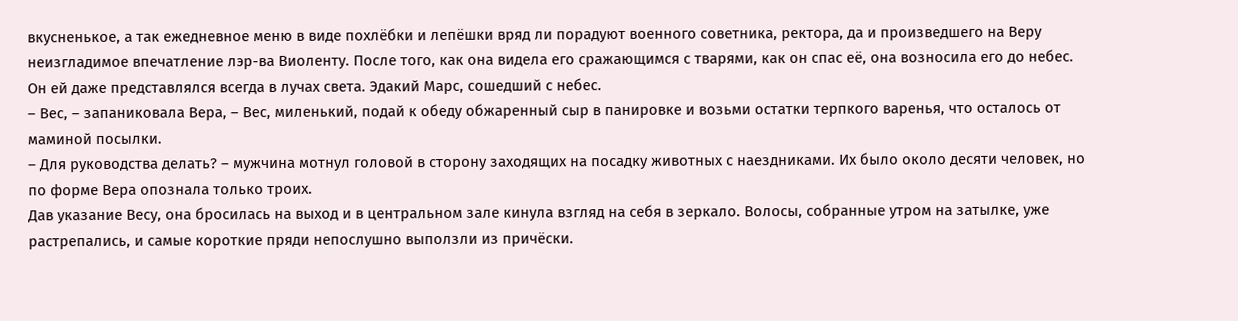вкусненькое, а так ежедневное меню в виде похлёбки и лепёшки вряд ли порадуют военного советника, ректора, да и произведшего на Веру неизгладимое впечатление лэр-ва Виоленту. После того, как она видела его сражающимся с тварями, как он спас её, она возносила его до небес. Он ей даже представлялся всегда в лучах света. Эдакий Марс, сошедший с небес.
– Вес, – запаниковала Вера, – Вес, миленький, подай к обеду обжаренный сыр в панировке и возьми остатки терпкого варенья, что осталось от маминой посылки.
– Для руководства делать? – мужчина мотнул головой в сторону заходящих на посадку животных с наездниками. Их было около десяти человек, но по форме Вера опознала только троих.
Дав указание Весу, она бросилась на выход и в центральном зале кинула взгляд на себя в зеркало. Волосы, собранные утром на затылке, уже растрепались, и самые короткие пряди непослушно выползли из причёски.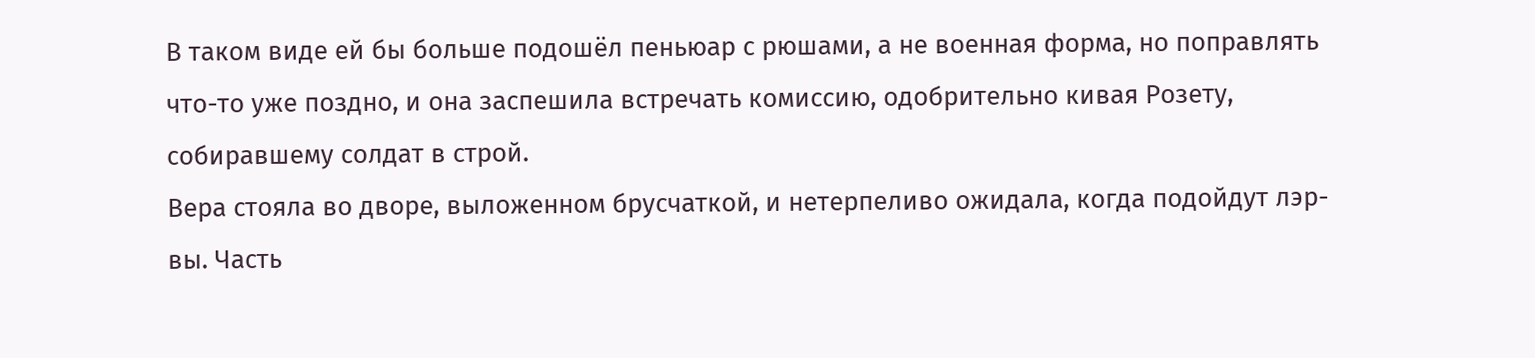В таком виде ей бы больше подошёл пеньюар с рюшами, а не военная форма, но поправлять что-то уже поздно, и она заспешила встречать комиссию, одобрительно кивая Розету, собиравшему солдат в строй.
Вера стояла во дворе, выложенном брусчаткой, и нетерпеливо ожидала, когда подойдут лэр-вы. Часть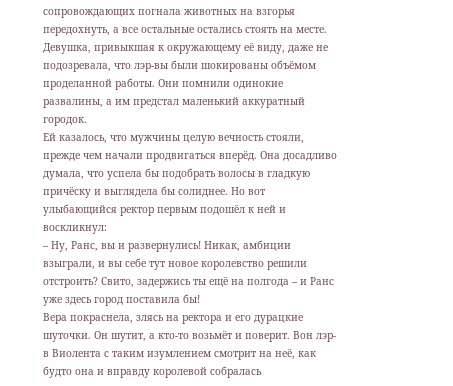сопровождающих погнала животных на взгорья передохнуть, а все остальные остались стоять на месте. Девушка, привыкшая к окружающему её виду, даже не подозревала, что лэр-вы были шокированы объёмом проделанной работы. Они помнили одинокие развалины, а им предстал маленький аккуратный городок.
Ей казалось, что мужчины целую вечность стояли, прежде чем начали продвигаться вперёд. Она досадливо думала, что успела бы подобрать волосы в гладкую причёску и выглядела бы солиднее. Но вот улыбающийся ректор первым подошёл к ней и воскликнул:
– Ну, Ранс, вы и развернулись! Никак, амбиции взыграли, и вы себе тут новое королевство решили отстроить? Свито, задержись ты ещё на полгода – и Ранс уже здесь город поставила бы!
Вера покраснела, злясь на ректора и его дурацкие шуточки. Он шутит, а кто-то возьмёт и поверит. Вон лэр-в Виолента с таким изумлением смотрит на неё, как будто она и вправду королевой собралась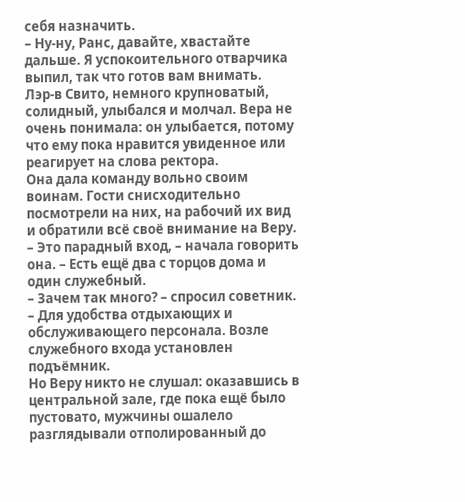себя назначить.
– Ну-ну, Ранс, давайте, хвастайте дальше. Я успокоительного отварчика выпил, так что готов вам внимать.
Лэр-в Свито, немного крупноватый, солидный, улыбался и молчал. Вера не очень понимала: он улыбается, потому что ему пока нравится увиденное или реагирует на слова ректора.
Она дала команду вольно своим воинам. Гости снисходительно посмотрели на них, на рабочий их вид и обратили всё своё внимание на Веру.
– Это парадный вход, – начала говорить она. – Есть ещё два с торцов дома и один служебный.
– Зачем так много? – спросил советник.
– Для удобства отдыхающих и обслуживающего персонала. Возле служебного входа установлен подъёмник.
Но Веру никто не слушал: оказавшись в центральной зале, где пока ещё было пустовато, мужчины ошалело разглядывали отполированный до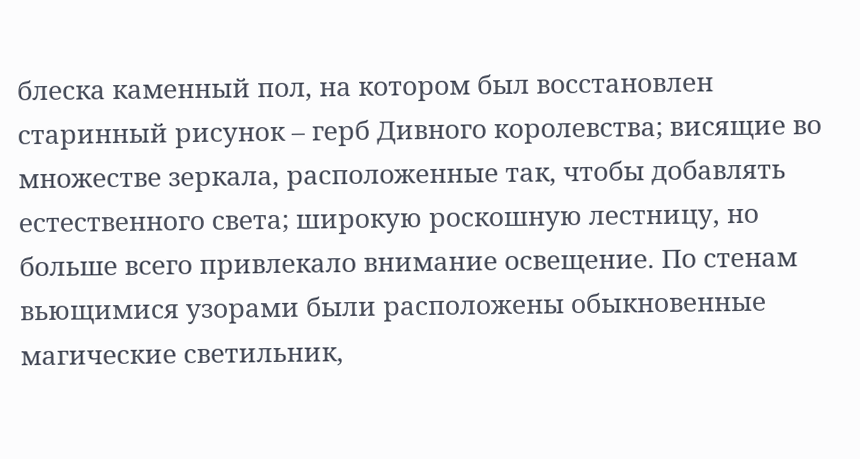блеска каменный пол, на котором был восстановлен старинный рисунок – герб Дивного королевства; висящие во множестве зеркала, расположенные так, чтобы добавлять естественного света; широкую роскошную лестницу, но больше всего привлекало внимание освещение. По стенам вьющимися узорами были расположены обыкновенные магические светильник,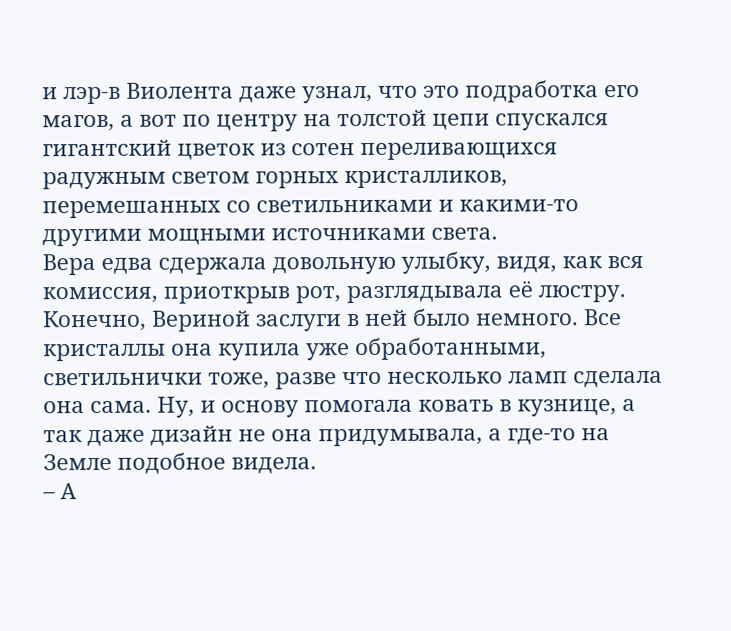и лэр-в Виолента даже узнал, что это подработка его магов, а вот по центру на толстой цепи спускался гигантский цветок из сотен переливающихся радужным светом горных кристалликов, перемешанных со светильниками и какими-то другими мощными источниками света.
Вера едва сдержала довольную улыбку, видя, как вся комиссия, приоткрыв рот, разглядывала её люстру. Конечно, Вериной заслуги в ней было немного. Все кристаллы она купила уже обработанными, светильнички тоже, разве что несколько ламп сделала она сама. Ну, и основу помогала ковать в кузнице, а так даже дизайн не она придумывала, а где-то на Земле подобное видела.
– А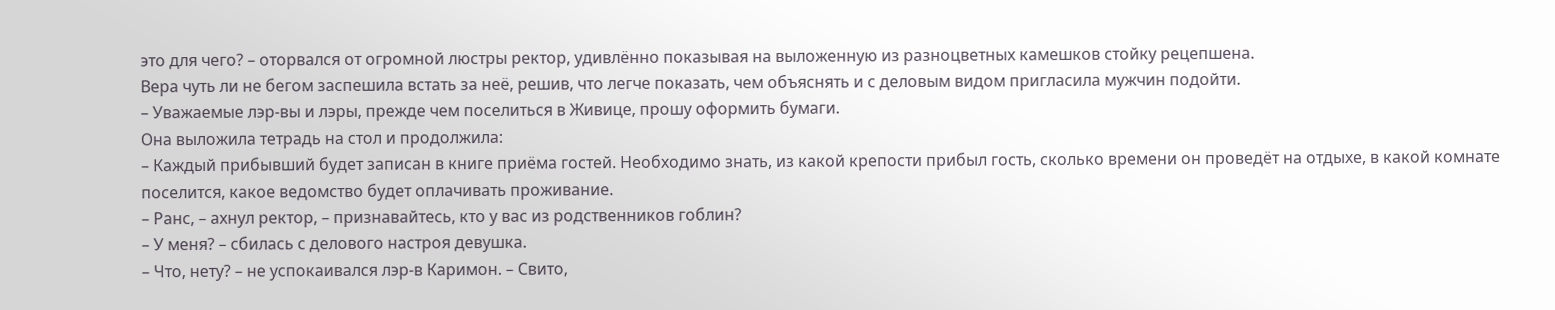это для чего? – оторвался от огромной люстры ректор, удивлённо показывая на выложенную из разноцветных камешков стойку рецепшена.
Вера чуть ли не бегом заспешила встать за неё, решив, что легче показать, чем объяснять и с деловым видом пригласила мужчин подойти.
– Уважаемые лэр-вы и лэры, прежде чем поселиться в Живице, прошу оформить бумаги.
Она выложила тетрадь на стол и продолжила:
– Каждый прибывший будет записан в книге приёма гостей. Необходимо знать, из какой крепости прибыл гость, сколько времени он проведёт на отдыхе, в какой комнате поселится, какое ведомство будет оплачивать проживание.
– Ранс, – ахнул ректор, – признавайтесь, кто у вас из родственников гоблин?
– У меня? – сбилась с делового настроя девушка.
– Что, нету? – не успокаивался лэр-в Каримон. – Свито,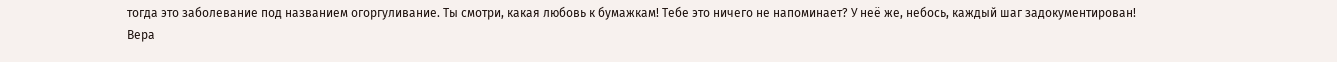тогда это заболевание под названием огоргуливание. Ты смотри, какая любовь к бумажкам! Тебе это ничего не напоминает? У неё же, небось, каждый шаг задокументирован!
Вера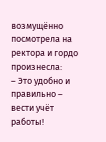возмущённо посмотрела на ректора и гордо произнесла:
– Это удобно и правильно – вести учёт работы!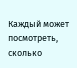Каждый может посмотреть, сколько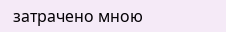затрачено мною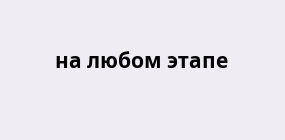на любом этапе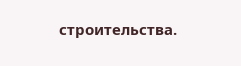строительства.